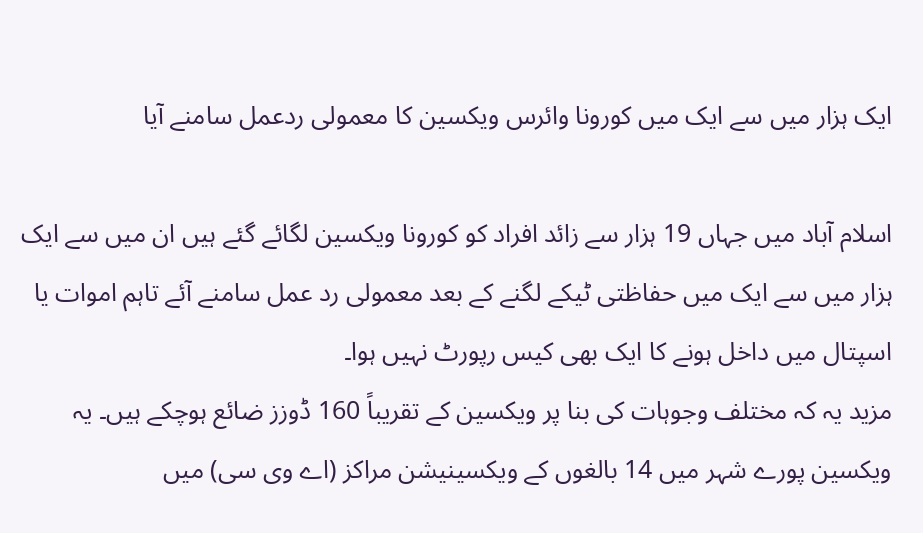ایک ہزار میں سے ایک میں کورونا وائرس ویکسین کا معمولی ردعمل سامنے آیا

اسلام آباد میں جہاں 19 ہزار سے زائد افراد کو کورونا ویکسین لگائے گئے ہیں ان میں سے ایک ہزار میں سے ایک میں حفاظتی ٹیکے لگنے کے بعد معمولی رد عمل سامنے آئے تاہم اموات یا اسپتال میں داخل ہونے کا ایک بھی کیس رپورٹ نہیں ہوا۔
مزید یہ کہ مختلف وجوہات کی بنا پر ویکسین کے تقریباً 160 ڈوزز ضائع ہوچکے ہیں۔ یہ ویکسین پورے شہر میں 14 بالغوں کے ویکسینیشن مراکز (اے وی سی) میں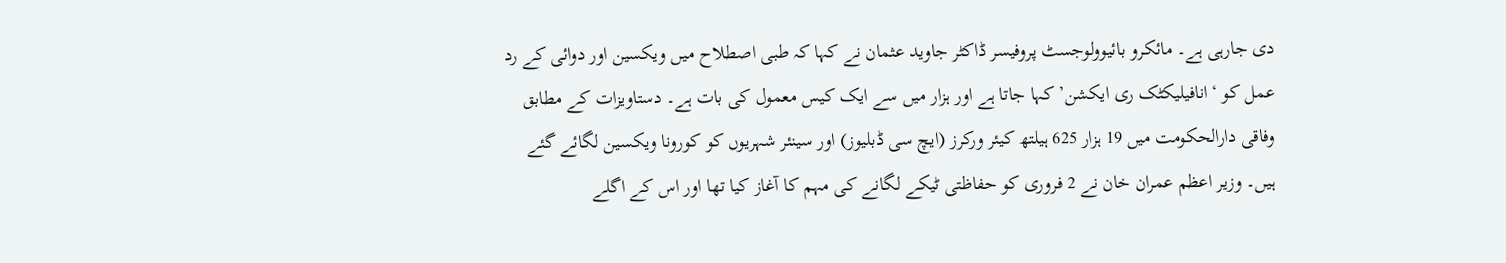دی جارہی ہے۔ مائکرو بائیوولوجسٹ پروفیسر ڈاکٹر جاوید عثمان نے کہا کہ طبی اصطلاح میں ویکسین اور دوائی کے رد عمل کو ‘انافیلیکٹک ری ایکشن’ کہا جاتا ہے اور ہزار میں سے ایک کیس معمول کی بات ہے۔ دستاویزات کے مطابق وفاقی دارالحکومت میں 19 ہزار 625 ہیلتھ کیئر ورکرز (ایچ سی ڈبلیوز) اور سینئر شہریوں کو کورونا ویکسین لگائے گئے ہیں۔ وزیر اعظم عمران خان نے 2 فروری کو حفاظتی ٹیکے لگانے کی مہم کا آغاز کیا تھا اور اس کے اگلے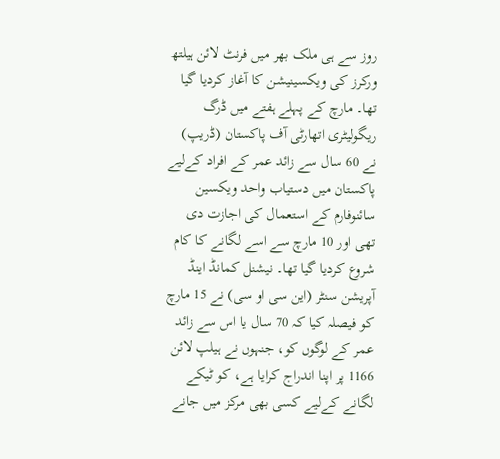روز سے ہی ملک بھر میں فرنٹ لائن ہیلتھ ورکرز کی ویکسینیشن کا آغاز کردیا گیا تھا۔ مارچ کے پہلے ہفتے میں ڈرگ ریگولیٹری اتھارٹی آف پاکستان (ڈریپ) نے 60 سال سے زائد عمر کے افراد کےلیے پاکستان میں دستیاب واحد ویکسین سائنوفارم کے استعمال کی اجازت دی تھی اور 10 مارچ سے اسے لگانے کا کام شروع کردیا گیا تھا۔ نیشنل کمانڈ اینڈ آپریشن سنٹر (این سی او سی) نے 15 مارچ کو فیصلہ کیا کہ 70 سال یا اس سے زائد عمر کے لوگوں کو، جنہوں نے ہیلپ لائن 1166 پر اپنا اندراج کرایا ہے، کو ٹیکے لگانے کےلیے کسی بھی مرکز میں جانے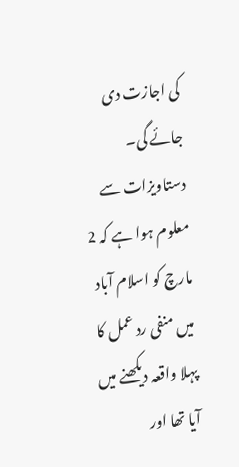کی اجازت دی جائے گی۔ دستاویزات سے معلوم ہوا ہے کہ 2 مارچ کو اسلام آباد میں منفی رد عمل کا پہلا واقعہ دیکھنے میں آیا تھا اور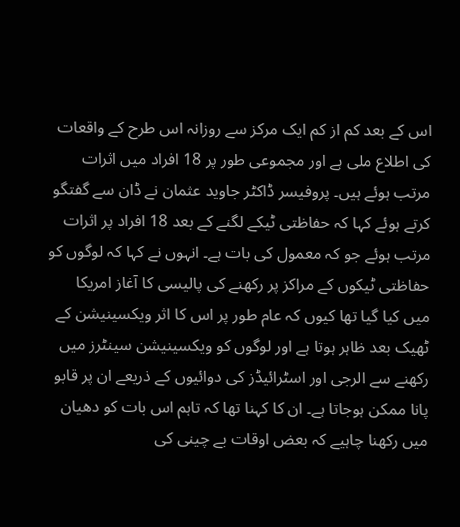اس کے بعد کم از کم ایک مرکز سے روزانہ اس طرح کے واقعات کی اطلاع ملی ہے اور مجموعی طور پر 18 افراد میں اثرات مرتب ہوئے ہیں۔ پروفیسر ڈاکٹر جاوید عثمان نے ڈان سے گفتگو کرتے ہوئے کہا کہ حفاظتی ٹیکے لگنے کے بعد 18 افراد پر اثرات مرتب ہوئے جو کہ معمول کی بات ہے۔ انہوں نے کہا کہ لوگوں کو حفاظتی ٹیکوں کے مراکز پر رکھنے کی پالیسی کا آغاز امریکا میں کیا گیا تھا کیوں کہ عام طور پر اس کا اثر ویکسینیشن کے ٹھیک بعد ظاہر ہوتا ہے اور لوگوں کو ویکسینیشن سینٹرز میں رکھنے سے الرجی اور اسٹرائیڈز کی دوائیوں کے ذریعے ان پر قابو پانا ممکن ہوجاتا ہے۔ ان کا کہنا تھا کہ تاہم اس بات کو دھیان میں رکھنا چاہیے کہ بعض اوقات بے چینی کی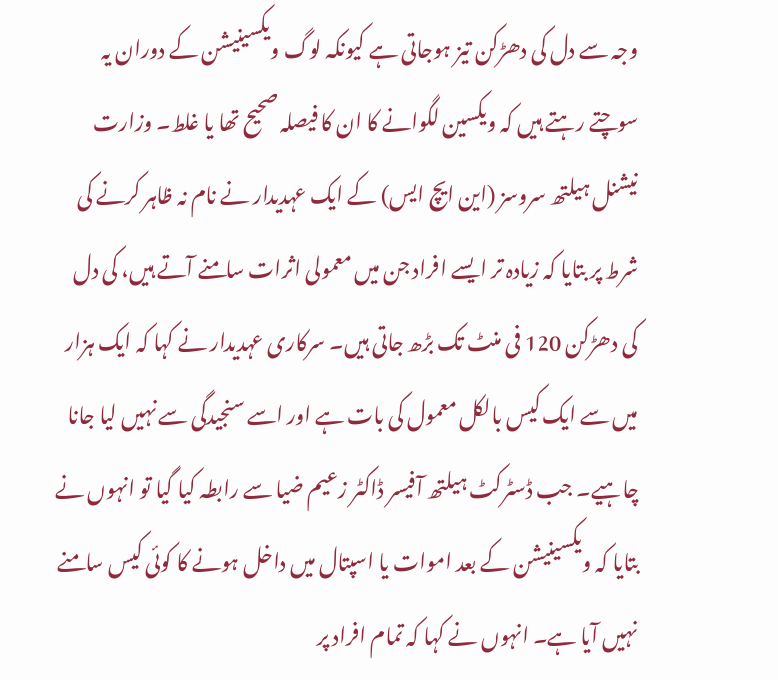وجہ سے دل کی دھڑکن تیز ہوجاتی ہے کیونکہ لوگ ویکسینیشن کے دوران یہ سوچتے رہتے ہیں کہ ویکسین لگوانے کا ان کا فیصلہ صحیح تھا یا غلط۔ وزارت نیشنل ہیلتھ سروسز (این ایچ ایس) کے ایک عہدیدار نے نام نہ ظاہر کرنے کی شرط پر بتایا کہ زیادہ تر ایسے افراد جن میں معمولی اثرات سامنے آتے ہیں، کی دل کی دھڑکن 120 فی منٹ تک بڑھ جاتی ہیں۔ سرکاری عہدیدار نے کہا کہ ایک ہزار میں سے ایک کیس بالکل معمول کی بات ہے اور اسے سنجیدگی سے نہیں لیا جانا چاہیے۔ جب ڈسٹرکٹ ہیلتھ آفیسر ڈاکٹر زعیم ضیا سے رابطہ کیا گیا تو انہوں نے بتایا کہ ویکسینیشن کے بعد اموات یا اسپتال میں داخل ہونے کا کوئی کیس سامنے نہیں آیا ہے۔ انہوں نے کہا کہ تمام افراد پر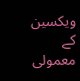ویکسین کے معمولی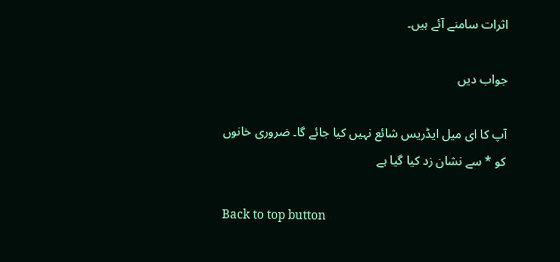اثرات سامنے آئے ہیں۔

جواب دیں

آپ کا ای میل ایڈریس شائع نہیں کیا جائے گا۔ ضروری خانوں کو * سے نشان زد کیا گیا ہے

Back to top button